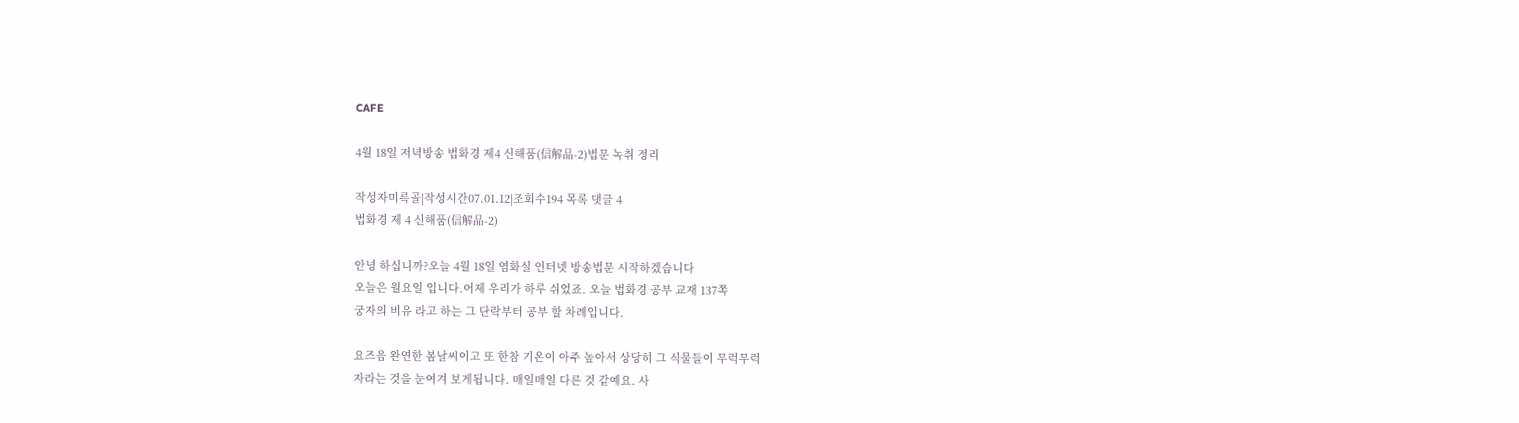CAFE

4월 18일 저녁방송 법화경 제4 신해품(信解品-2)법문 녹취 정리

작성자미륵골|작성시간07.01.12|조회수194 목록 댓글 4
법화경 제 4 신해품(信解品-2)

안녕 하십니까?오늘 4월 18일 염화실 인터넷 방송법문 시작하겠습니다
오늘은 월요일 입니다.어제 우리가 하루 쉬었죠. 오늘 법화경 공부 교재 137쪽
궁자의 비유 라고 하는 그 단락부터 공부 할 차례입니다.

요즈음 완연한 봄날씨이고 또 한참 기온이 아주 높아서 상당히 그 식물들이 무럭무럭
자라는 것을 눈여겨 보게됩니다. 매일매일 다른 것 같예요. 사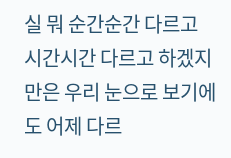실 뭐 순간순간 다르고
시간시간 다르고 하겠지만은 우리 눈으로 보기에도 어제 다르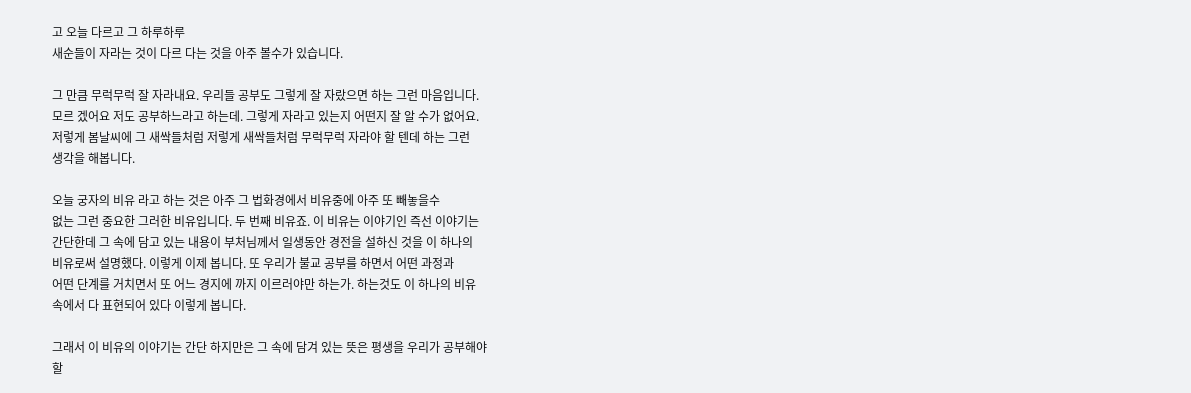고 오늘 다르고 그 하루하루
새순들이 자라는 것이 다르 다는 것을 아주 볼수가 있습니다.

그 만큼 무럭무럭 잘 자라내요. 우리들 공부도 그렇게 잘 자랐으면 하는 그런 마음입니다.
모르 겠어요 저도 공부하느라고 하는데. 그렇게 자라고 있는지 어떤지 잘 알 수가 없어요.
저렇게 봄날씨에 그 새싹들처럼 저렇게 새싹들처럼 무럭무럭 자라야 할 텐데 하는 그런
생각을 해봅니다.

오늘 궁자의 비유 라고 하는 것은 아주 그 법화경에서 비유중에 아주 또 빼놓을수
없는 그런 중요한 그러한 비유입니다. 두 번째 비유죠. 이 비유는 이야기인 즉선 이야기는
간단한데 그 속에 담고 있는 내용이 부처님께서 일생동안 경전을 설하신 것을 이 하나의
비유로써 설명했다. 이렇게 이제 봅니다. 또 우리가 불교 공부를 하면서 어떤 과정과
어떤 단계를 거치면서 또 어느 경지에 까지 이르러야만 하는가. 하는것도 이 하나의 비유
속에서 다 표현되어 있다 이렇게 봅니다.

그래서 이 비유의 이야기는 간단 하지만은 그 속에 담겨 있는 뜻은 평생을 우리가 공부해야
할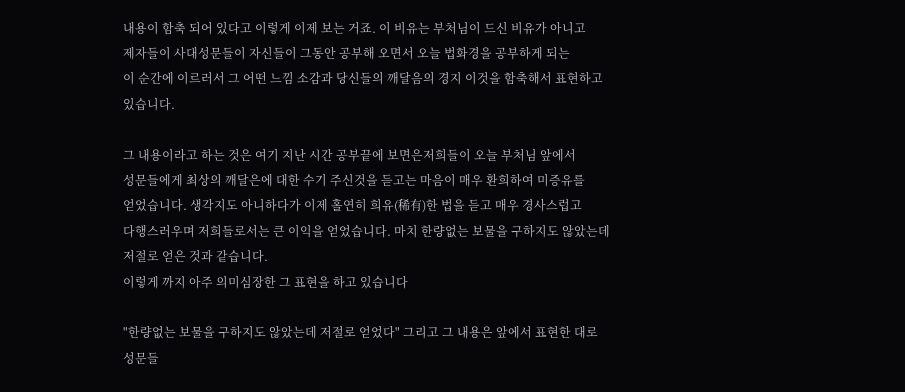내용이 함축 되어 있다고 이렇게 이제 보는 거죠. 이 비유는 부처님이 드신 비유가 아니고
제자들이 사대성문들이 자신들이 그동안 공부해 오면서 오늘 법화경을 공부하게 되는
이 순간에 이르러서 그 어떤 느낌 소감과 당신들의 깨달음의 경지 이것을 함축해서 표현하고
있습니다.

그 내용이라고 하는 것은 여기 지난 시간 공부끝에 보면은저희들이 오늘 부처님 앞에서
성문들에게 최상의 깨달은에 대한 수기 주신것을 듣고는 마음이 매우 환희하여 미증유를
얻었습니다. 생각지도 아니하다가 이제 홀연히 희유(稀有)한 법을 듣고 매우 경사스럽고
다행스러우며 저희들로서는 큰 이익을 얻었습니다. 마치 한량없는 보물을 구하지도 않았는데
저절로 얻은 것과 같습니다.
이렇게 까지 아주 의미심장한 그 표현을 하고 있습니다

"한량없는 보물을 구하지도 않았는데 저절로 얻었다" 그리고 그 내용은 앞에서 표현한 대로
성문들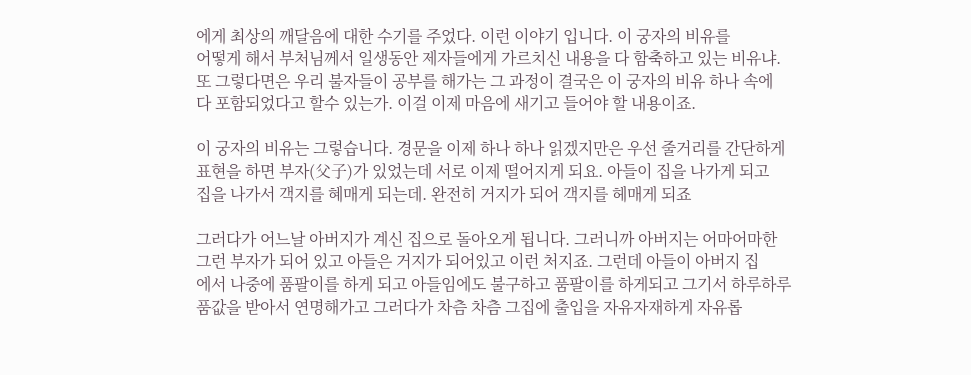에게 최상의 깨달음에 대한 수기를 주었다. 이런 이야기 입니다. 이 궁자의 비유를
어떻게 해서 부처님께서 일생동안 제자들에게 가르치신 내용을 다 함축하고 있는 비유냐.
또 그렇다면은 우리 불자들이 공부를 해가는 그 과정이 결국은 이 궁자의 비유 하나 속에
다 포함되었다고 할수 있는가. 이걸 이제 마음에 새기고 들어야 할 내용이죠.

이 궁자의 비유는 그렇습니다. 경문을 이제 하나 하나 읽겠지만은 우선 줄거리를 간단하게
표현을 하면 부자(父子)가 있었는데 서로 이제 떨어지게 되요. 아들이 집을 나가게 되고
집을 나가서 객지를 혜매게 되는데. 완전히 거지가 되어 객지를 헤매게 되죠

그러다가 어느날 아버지가 계신 집으로 돌아오게 됩니다. 그러니까 아버지는 어마어마한
그런 부자가 되어 있고 아들은 거지가 되어있고 이런 처지죠. 그런데 아들이 아버지 집
에서 나중에 품팔이를 하게 되고 아들임에도 불구하고 품팔이를 하게되고 그기서 하루하루
품값을 받아서 연명해가고 그러다가 차츰 차츰 그집에 출입을 자유자재하게 자유롭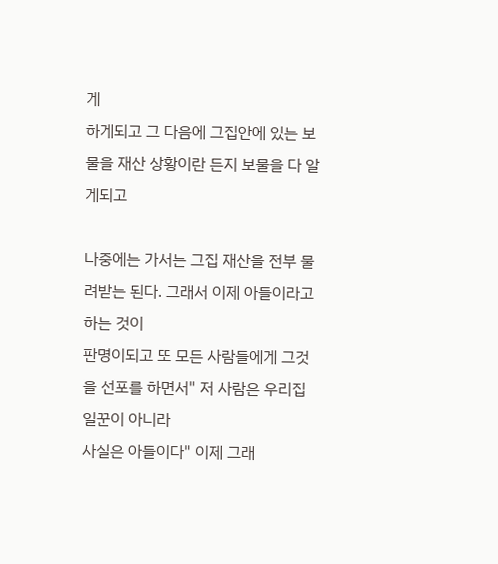게
하게되고 그 다음에 그집안에 있는 보물을 재산 상황이란 든지 보물을 다 알게되고

나중에는 가서는 그집 재산을 전부 물려받는 된다. 그래서 이제 아들이라고 하는 것이
판명이되고 또 모든 사람들에게 그것을 선포를 하면서" 저 사람은 우리집 일꾼이 아니라
사실은 아들이다" 이제 그래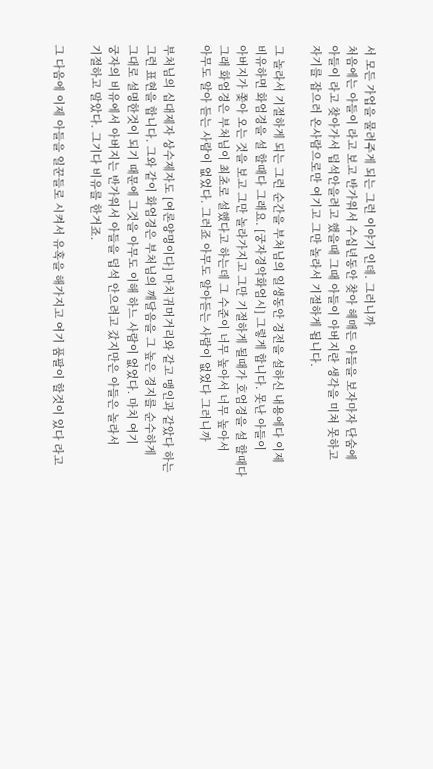서 모든 가업을 물려주게 되는 그런 이야기 인데. 그러니까
처음에는 아들이 라고 보고 반가워서 수십년동안 찾아 헤매든 아들을 보자마자 단숨에
아들이 라고 찾아가서 덥석안을려고 했을때 그때 아들이 아버지란 생각을 미쳐 못하고
자기를 잡으러 온사람으로만 여기고 그만 놀라서 기절하게 됩니다.

그 놀라서 기절하게 되는 그런 순간을 부처님의 일생동안 경전을 설하신 내용에다 이제
비유하면 화엄경을 설 할때다 그래요. [궁자경악화엄시] 그렇게 합니다. 못난 아들이
아버지가 쫓아 오는 것을 보고 그만 놀라가지고 그만 기절하게 될때가 호엄경을 설 할때다
그래 화엄경은 부처님이 최초로 설했다고 하는데 그 수준이 너무 높아서 너무 높아서
아무도 알아 듣는 사람이 없었다. 그러죠 아무도 알아듣는 사람이 없었다 그러니까

부처님의 십대제자 상수제자도 [여론양명이다] 마치귀머거리와 같고 맹인과 같았다 하는
그런 표현을 합니다. 그와 같이 화엄경은 부처님의 깨달음을 그 높은 경지를 순수하게
그대로 설명한것이 되기 때문에 그것을 아무도 이해 하느 사람이 없었다. 마치 여기
궁자의 비유에서 아버지는 반가워서 아들을 덥석 안으려고 갔지만은 아들은 놀라서
기절하고 말았다. 그기다 비유를 한거죠.

그 다음에 이제 아들을 일꾼들로 시켜서 유혹을 해가지고 여기 품팔이 할것이 있다 라고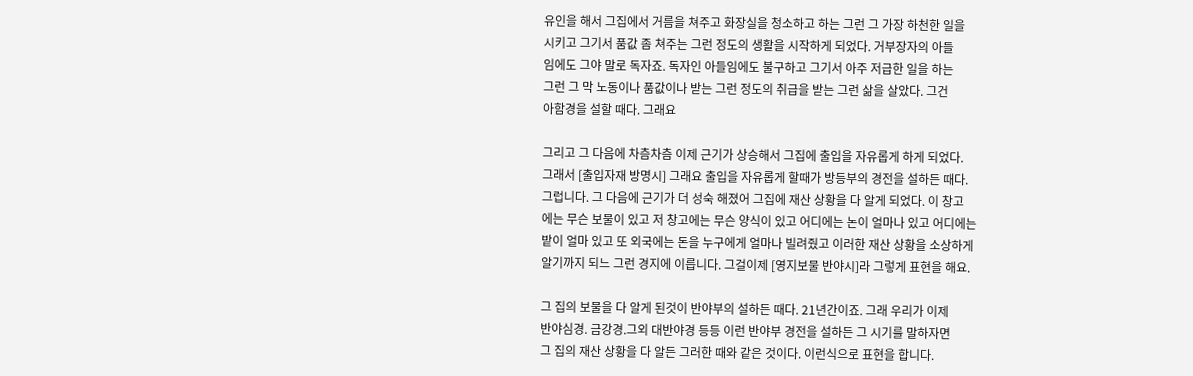유인을 해서 그집에서 거름을 쳐주고 화장실을 청소하고 하는 그런 그 가장 하천한 일을
시키고 그기서 품값 좀 쳐주는 그런 정도의 생활을 시작하게 되었다. 거부장자의 아들
임에도 그야 말로 독자죠. 독자인 아들임에도 불구하고 그기서 아주 저급한 일을 하는
그런 그 막 노동이나 품값이나 받는 그런 정도의 취급을 받는 그런 삶을 살았다. 그건
아함경을 설할 때다. 그래요

그리고 그 다음에 차츰차츰 이제 근기가 상승해서 그집에 출입을 자유롭게 하게 되었다.
그래서 [출입자재 방명시] 그래요 출입을 자유롭게 할때가 방등부의 경전을 설하든 때다.
그럽니다. 그 다음에 근기가 더 성숙 해졌어 그집에 재산 상황을 다 알게 되었다. 이 창고
에는 무슨 보물이 있고 저 창고에는 무슨 양식이 있고 어디에는 논이 얼마나 있고 어디에는
밭이 얼마 있고 또 외국에는 돈을 누구에게 얼마나 빌려줬고 이러한 재산 상황을 소상하게
알기까지 되느 그런 경지에 이릅니다. 그걸이제 [영지보물 반야시]라 그렇게 표현을 해요.

그 집의 보물을 다 알게 된것이 반야부의 설하든 때다. 21년간이죠. 그래 우리가 이제
반야심경. 금강경.그외 대반야경 등등 이런 반야부 경전을 설하든 그 시기를 말하자면
그 집의 재산 상황을 다 알든 그러한 때와 같은 것이다. 이런식으로 표현을 합니다.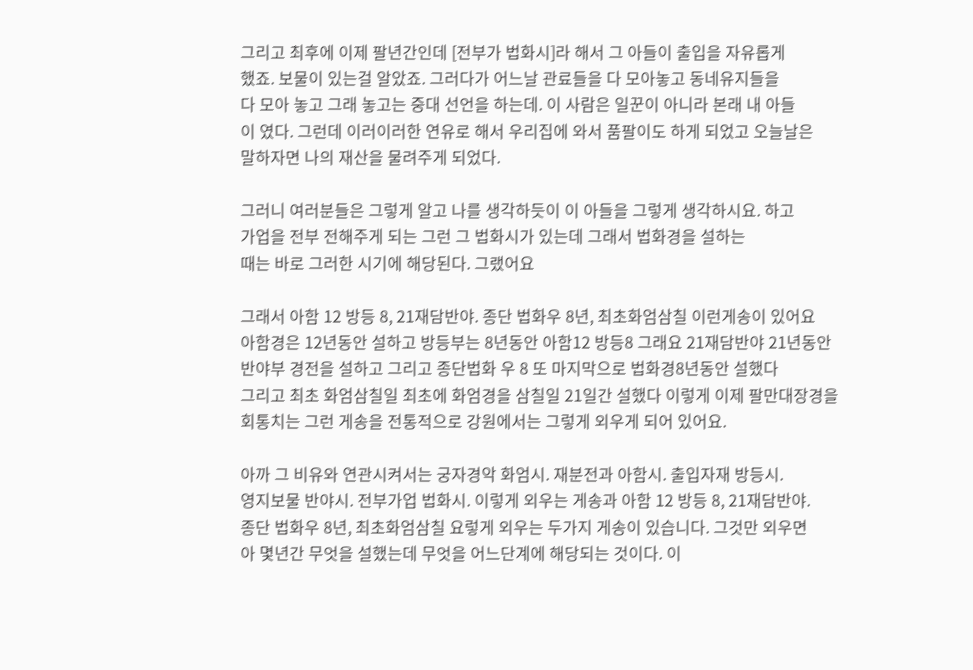그리고 최후에 이제 팔년간인데 [전부가 법화시]라 해서 그 아들이 출입을 자유롭게
했죠. 보물이 있는걸 알았죠. 그러다가 어느날 관료들을 다 모아놓고 동네유지들을
다 모아 놓고 그래 놓고는 중대 선언을 하는데. 이 사람은 일꾼이 아니라 본래 내 아들
이 였다. 그런데 이러이러한 연유로 해서 우리집에 와서 품팔이도 하게 되었고 오늘날은
말하자면 나의 재산을 물려주게 되었다.

그러니 여러분들은 그렇게 알고 나를 생각하듯이 이 아들을 그렇게 생각하시요. 하고
가업을 전부 전해주게 되는 그런 그 법화시가 있는데 그래서 법화경을 설하는
때는 바로 그러한 시기에 해당된다. 그랬어요

그래서 아함 12 방등 8, 21재담반야. 종단 법화우 8년, 최초화엄삼칠 이런게송이 있어요
아함경은 12년동안 설하고 방등부는 8년동안 아함12 방등8 그래요 21재담반야 21년동안
반야부 경전을 설하고 그리고 종단법화 우 8 또 마지막으로 법화경8년동안 설했다
그리고 최초 화엄삼칠일 최초에 화엄경을 삼칠일 21일간 설했다 이렇게 이제 팔만대장경을
회통치는 그런 게송을 전통적으로 강원에서는 그렇게 외우게 되어 있어요.

아까 그 비유와 연관시켜서는 궁자경악 화엄시. 재분전과 아함시. 출입자재 방등시.
영지보물 반야시. 전부가업 법화시. 이렇게 외우는 게송과 아함 12 방등 8, 21재담반야.
종단 법화우 8년, 최초화엄삼칠 요렇게 외우는 두가지 게송이 있습니다. 그것만 외우면
아 몇년간 무엇을 설했는데 무엇을 어느단계에 해당되는 것이다. 이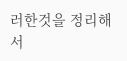러한것을 정리해서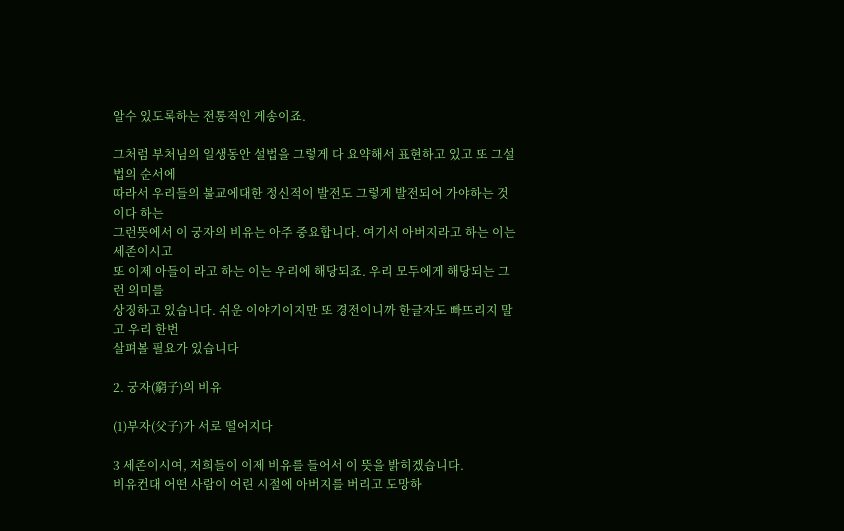알수 있도록하는 전통적인 게송이죠.

그처럼 부처님의 일생동안 설법을 그렇게 다 요약해서 표현하고 있고 또 그설법의 순서에
따라서 우리들의 불교에대한 정신적이 발전도 그렇게 발전되어 가야하는 것이다 하는
그런뜻에서 이 궁자의 비유는 아주 중요합니다. 여기서 아버지라고 하는 이는 세존이시고
또 이제 아들이 라고 하는 이는 우리에 해당되죠. 우리 모두에게 해당되는 그런 의미를
상징하고 있습니다. 쉬운 이야기이지만 또 경전이니까 한글자도 빠뜨리지 말고 우리 한번
살펴볼 필요가 있습니다

2. 궁자(窮子)의 비유

(1)부자(父子)가 서로 떨어지다

3 세존이시여, 저희들이 이제 비유를 들어서 이 뜻을 밝히겠습니다.
비유컨대 어떤 사람이 어린 시절에 아버지를 버리고 도망하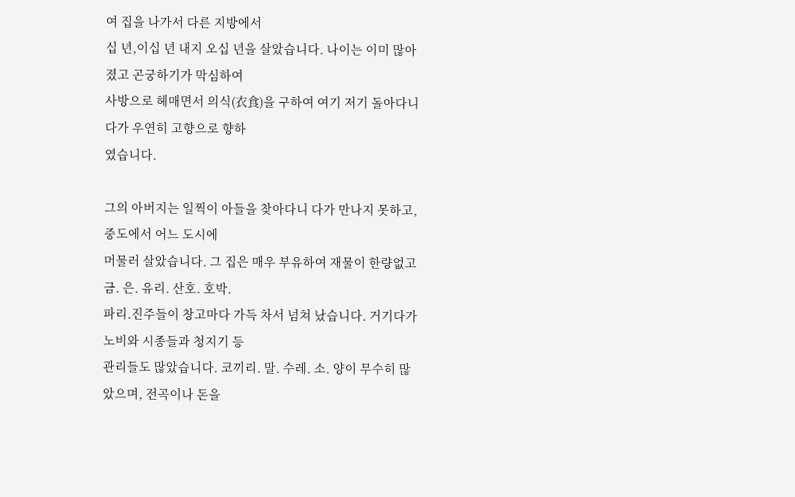여 집을 나가서 다른 지방에서
십 년,이십 년 내지 오십 년을 살았습니다. 나이는 이미 많아졌고 곤궁하기가 막심하여
사방으로 헤매면서 의식(衣食)을 구하여 여기 저기 돌아다니다가 우연히 고향으로 향하
였습니다.

그의 아버지는 일찍이 아들을 찾아다니 다가 만나지 못하고, 중도에서 어느 도시에
머물러 살았습니다. 그 집은 매우 부유하여 재물이 한량없고 금. 은. 유리. 산호. 호박.
파리.진주들이 창고마다 가득 차서 넘쳐 났습니다. 거기다가 노비와 시종들과 청지기 등
관리들도 많았습니다. 코끼리. 말. 수레. 소. 양이 무수히 많았으며, 전곡이나 돈을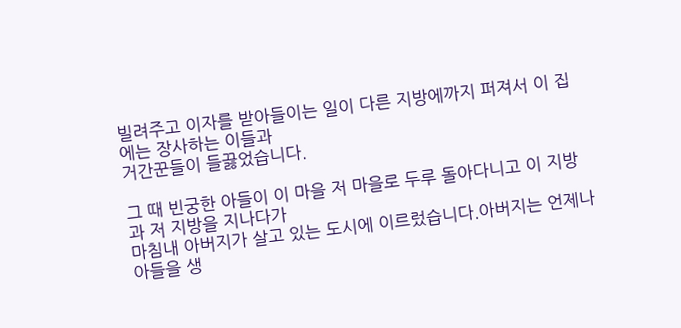빌려주고 이자를 받아들이는 일이 다른 지방에까지 퍼져서 이 집에는 장사하는 이들과
거간꾼들이 들끓었습니다.

그 때 빈궁한 아들이 이 마을 저 마을로 두루 돌아다니고 이 지방과 저 지방을 지나다가
마침내 아버지가 살고 있는 도시에 이르렀습니다.아버지는 언제나 아들을 생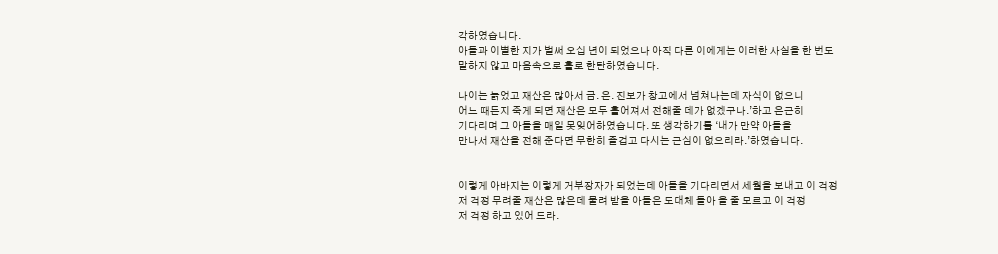각하였습니다.
아들과 이별한 지가 벌써 오십 년이 되었으나 아직 다른 이에게는 이러한 사실을 한 번도
말하지 않고 마음속으로 홀로 한탄하였습니다.

나이는 늙었고 재산은 많아서 금. 은. 진보가 창고에서 넘쳐나는데 자식이 없으니
어느 때든지 죽게 되면 재산은 모두 흩어져서 전해줄 데가 없겠구나.’하고 은근히
기다리며 그 아들을 매일 못잊어하였습니다. 또 생각하기를 ‘내가 만약 아들을
만나서 재산을 전해 준다면 무한히 즐겁고 다시는 근심이 없으리라.’하였습니다.


이렇게 아바지는 이렇게 거부장자가 되었는데 아들을 기다리면서 세월을 보내고 이 걱정
저 걱정 무려줄 재산은 많은데 물려 받을 아들은 도대체 돌아 올 줄 모르고 이 걱정
저 걱정 하고 있어 드라.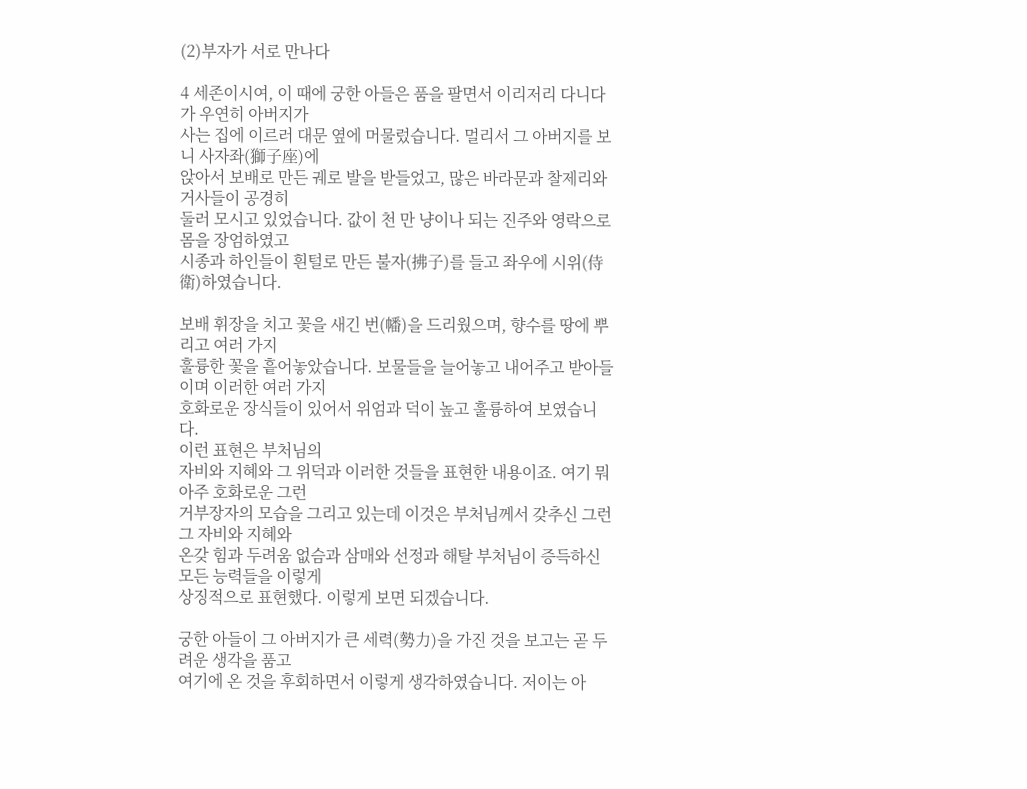(2)부자가 서로 만나다

4 세존이시여, 이 때에 궁한 아들은 품을 팔면서 이리저리 다니다가 우연히 아버지가
사는 집에 이르러 대문 옆에 머물렀습니다. 멀리서 그 아버지를 보니 사자좌(獅子座)에
앉아서 보배로 만든 궤로 발을 받들었고, 많은 바라문과 찰제리와 거사들이 공경히
둘러 모시고 있었습니다. 값이 천 만 냥이나 되는 진주와 영락으로 몸을 장엄하였고
시종과 하인들이 흰털로 만든 불자(拂子)를 들고 좌우에 시위(侍衛)하였습니다.

보배 휘장을 치고 꽃을 새긴 번(幡)을 드리웠으며, 향수를 땅에 뿌리고 여러 가지
훌륭한 꽃을 흩어놓았습니다. 보물들을 늘어놓고 내어주고 받아들이며 이러한 여러 가지
호화로운 장식들이 있어서 위엄과 덕이 높고 훌륭하여 보였습니다.
이런 표현은 부처님의
자비와 지혜와 그 위덕과 이러한 것들을 표현한 내용이죠. 여기 뭐 아주 호화로운 그런
거부장자의 모습을 그리고 있는데 이것은 부처님께서 갖추신 그런 그 자비와 지혜와
온갖 힘과 두려움 없슴과 삼매와 선정과 해탈 부처님이 증득하신 모든 능력들을 이렇게
상징적으로 표현했다. 이렇게 보면 되겠습니다.

궁한 아들이 그 아버지가 큰 세력(勢力)을 가진 것을 보고는 곧 두려운 생각을 품고
여기에 온 것을 후회하면서 이렇게 생각하였습니다. 저이는 아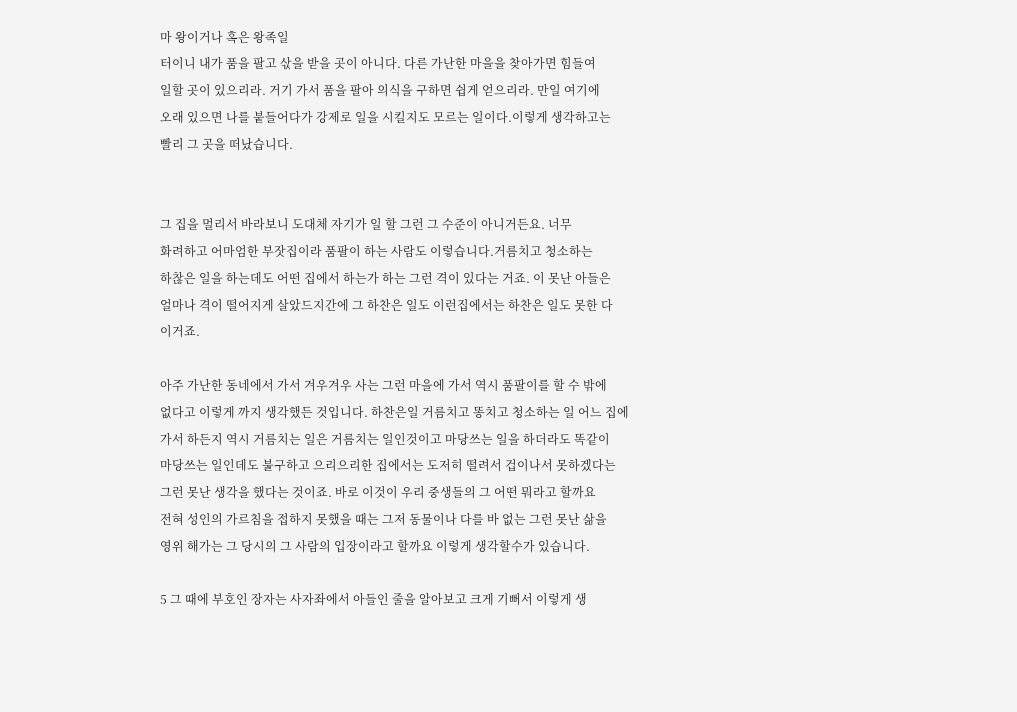마 왕이거나 혹은 왕족일
터이니 내가 품을 팔고 삯을 받을 곳이 아니다. 다른 가난한 마을을 찾아가면 힘들여
일할 곳이 있으리라. 거기 가서 품을 팔아 의식을 구하면 쉽게 얻으리라. 만일 여기에
오래 있으면 나를 붙들어다가 강제로 일을 시킬지도 모르는 일이다.이렇게 생각하고는
빨리 그 곳을 떠났습니다.


그 집을 멀리서 바라보니 도대체 자기가 일 할 그런 그 수준이 아니거든요. 너무
화려하고 어마엄한 부잣집이라 품팔이 하는 사람도 이렇습니다.거름치고 청소하는
하찮은 일을 하는데도 어떤 집에서 하는가 하는 그런 격이 있다는 거죠. 이 못난 아들은
얼마나 격이 떨어지게 살았드지간에 그 하찬은 일도 이런집에서는 하찬은 일도 못한 다
이거죠.

아주 가난한 동네에서 가서 겨우겨우 사는 그런 마을에 가서 역시 품팔이를 할 수 밖에
없다고 이렇게 까지 생각했든 것입니다. 하찬은일 거름치고 똥치고 청소하는 일 어느 집에
가서 하든지 역시 거름치는 일은 거름치는 일인것이고 마당쓰는 일을 하더라도 똑같이
마당쓰는 일인데도 불구하고 으리으리한 집에서는 도저히 떨려서 겁이나서 못하겠다는
그런 못난 생각을 했다는 것이죠. 바로 이것이 우리 중생들의 그 어떤 뭐라고 할까요
전혀 성인의 가르침을 접하지 못했을 때는 그저 동물이나 다를 바 없는 그런 못난 삶을
영위 해가는 그 당시의 그 사람의 입장이라고 할까요 이렇게 생각할수가 있습니다.

5 그 때에 부호인 장자는 사자좌에서 아들인 줄을 알아보고 크게 기뻐서 이렇게 생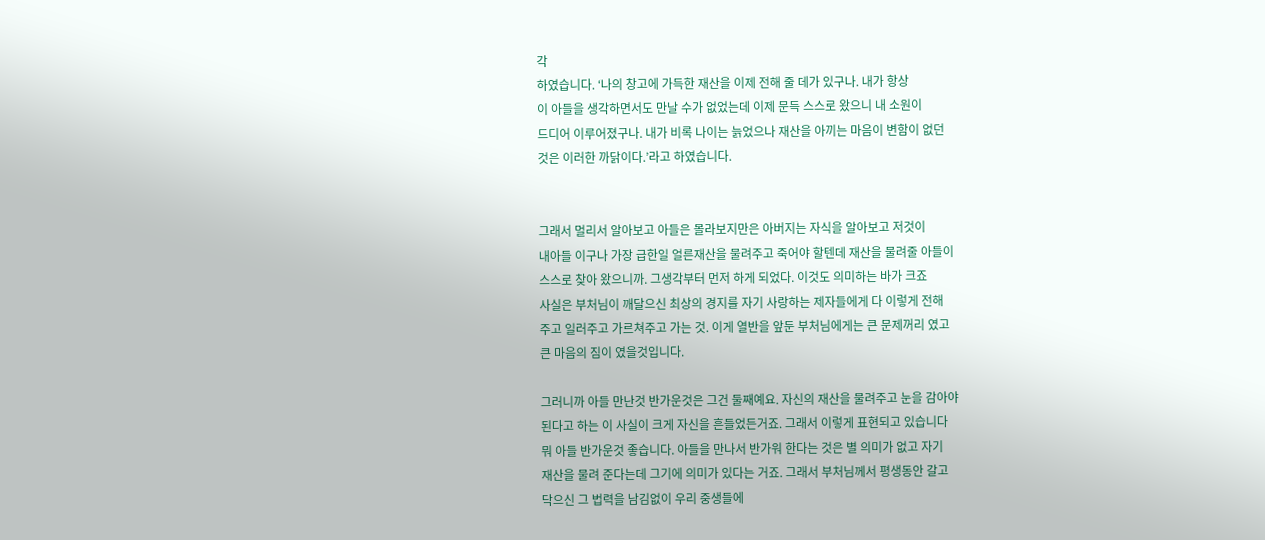각
하였습니다. ‘나의 창고에 가득한 재산을 이제 전해 줄 데가 있구나. 내가 항상
이 아들을 생각하면서도 만날 수가 없었는데 이제 문득 스스로 왔으니 내 소원이
드디어 이루어졌구나. 내가 비록 나이는 늙었으나 재산을 아끼는 마음이 변함이 없던
것은 이러한 까닭이다.’라고 하였습니다.


그래서 멀리서 알아보고 아들은 몰라보지만은 아버지는 자식을 알아보고 저것이
내아들 이구나 가장 급한일 얼른재산을 물려주고 죽어야 할텐데 재산을 물려줄 아들이
스스로 찾아 왔으니까. 그생각부터 먼저 하게 되었다. 이것도 의미하는 바가 크죠
사실은 부처님이 깨달으신 최상의 경지를 자기 사랑하는 제자들에게 다 이렇게 전해
주고 일러주고 가르쳐주고 가는 것. 이게 열반을 앞둔 부처님에게는 큰 문제꺼리 였고
큰 마음의 짐이 였을것입니다.

그러니까 아들 만난것 반가운것은 그건 둘째예요. 자신의 재산을 물려주고 눈을 감아야
된다고 하는 이 사실이 크게 자신을 흔들었든거죠. 그래서 이렇게 표현되고 있습니다
뭐 아들 반가운것 좋습니다. 아들을 만나서 반가워 한다는 것은 별 의미가 없고 자기
재산을 물려 준다는데 그기에 의미가 있다는 거죠. 그래서 부처님께서 평생동안 갈고
닥으신 그 법력을 남김없이 우리 중생들에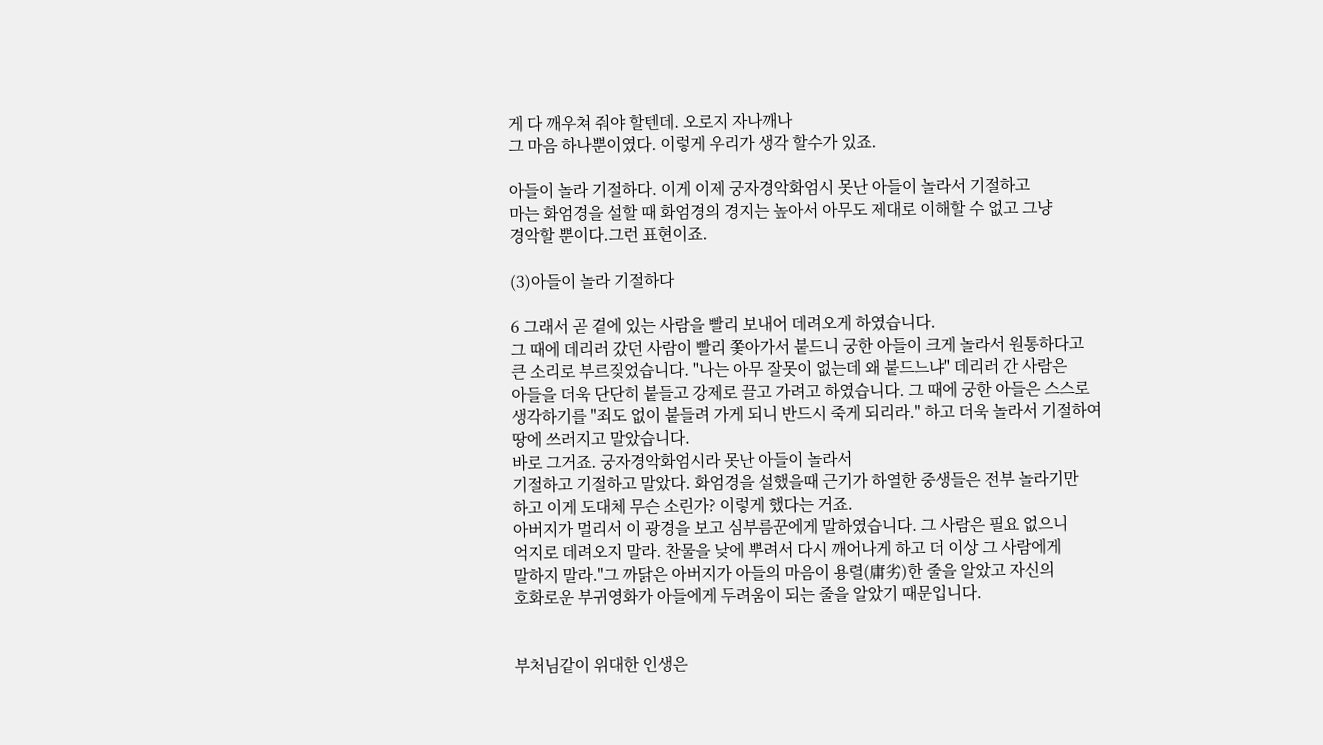게 다 깨우쳐 줘야 할텐데. 오로지 자나깨나
그 마음 하나뿐이였다. 이렇게 우리가 생각 할수가 있죠.

아들이 놀라 기절하다. 이게 이제 궁자경악화엄시 못난 아들이 놀라서 기절하고
마는 화엄경을 설할 때 화엄경의 경지는 높아서 아무도 제대로 이해할 수 없고 그냥
경악할 뿐이다.그런 표현이죠.

(3)아들이 놀라 기절하다

6 그래서 곧 곁에 있는 사람을 빨리 보내어 데려오게 하였습니다.
그 때에 데리러 갔던 사람이 빨리 쫓아가서 붙드니 궁한 아들이 크게 놀라서 원통하다고
큰 소리로 부르짖었습니다. "나는 아무 잘못이 없는데 왜 붙드느냐" 데리러 간 사람은
아들을 더욱 단단히 붙들고 강제로 끌고 가려고 하였습니다. 그 때에 궁한 아들은 스스로
생각하기를 "죄도 없이 붙들려 가게 되니 반드시 죽게 되리라." 하고 더욱 놀라서 기절하여
땅에 쓰러지고 말았습니다.
바로 그거죠. 궁자경악화엄시라 못난 아들이 놀라서
기절하고 기절하고 말았다. 화엄경을 설했을때 근기가 하열한 중생들은 전부 놀라기만
하고 이게 도대체 무슨 소린가? 이렇게 했다는 거죠.
아버지가 멀리서 이 광경을 보고 심부름꾼에게 말하였습니다. 그 사람은 필요 없으니
억지로 데려오지 말라. 찬물을 낮에 뿌려서 다시 깨어나게 하고 더 이상 그 사람에게
말하지 말라."그 까닭은 아버지가 아들의 마음이 용렬(庸劣)한 줄을 알았고 자신의
호화로운 부귀영화가 아들에게 두려움이 되는 줄을 알았기 때문입니다.


부처님같이 위대한 인생은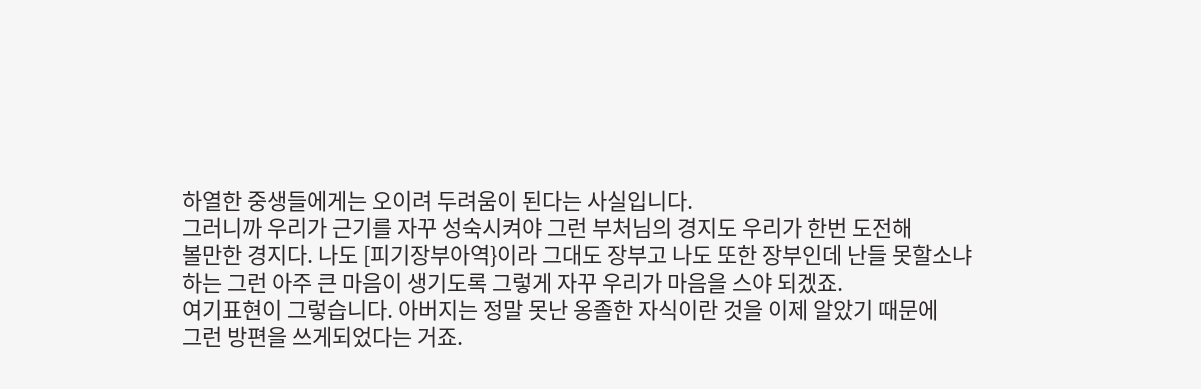하열한 중생들에게는 오이려 두려움이 된다는 사실입니다.
그러니까 우리가 근기를 자꾸 성숙시켜야 그런 부처님의 경지도 우리가 한번 도전해
볼만한 경지다. 나도 [피기장부아역}이라 그대도 장부고 나도 또한 장부인데 난들 못할소냐
하는 그런 아주 큰 마음이 생기도록 그렇게 자꾸 우리가 마음을 스야 되겠죠.
여기표현이 그렇습니다. 아버지는 정말 못난 옹졸한 자식이란 것을 이제 알았기 때문에
그런 방편을 쓰게되었다는 거죠.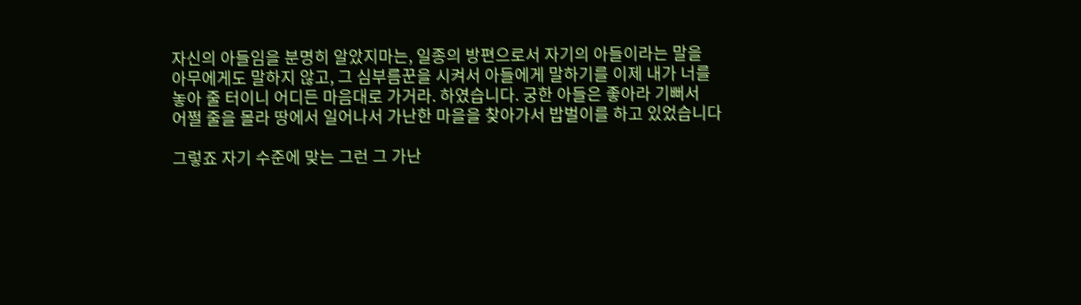자신의 아들임을 분명히 알았지마는, 일종의 방편으로서 자기의 아들이라는 말을
아무에게도 말하지 않고, 그 심부름꾼을 시켜서 아들에게 말하기를 이제 내가 너를
놓아 줄 터이니 어디든 마음대로 가거라. 하였습니다. 궁한 아들은 좋아라 기뻐서
어쩔 줄을 몰라 땅에서 일어나서 가난한 마을을 찾아가서 밥벌이를 하고 있었습니다

그렇죠 자기 수준에 맞는 그런 그 가난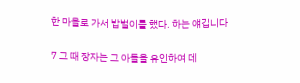한 마을로 가서 밥벌이를 했다. 하는 얘깁니다

7 그 때 장자는 그 아들을 유인하여 데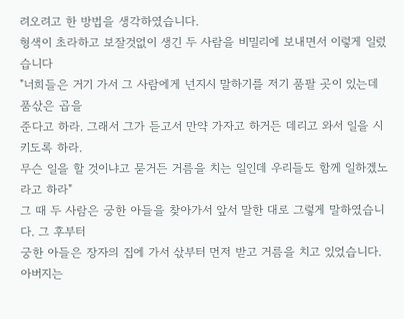려오려고 한 방법을 생각하였습니다.
형색이 초라하고 보잘것없이 생긴 두 사람을 비밀리에 보내면서 이렇게 일렀습니다
"너희들은 거기 가서 그 사람에게 넌지시 말하기를 저기 품팔 곳이 있는데 품삯은 곱을
준다고 하라. 그래서 그가 듣고서 만약 가자고 하거든 데리고 와서 일을 시키도록 하라.
무슨 일을 할 것이냐고 묻거든 거름을 치는 일인데 우리들도 함께 일하겠노라고 하라"
그 때 두 사람은 궁한 아들을 찾아가서 앞서 말한 대로 그렇게 말하였습니다. 그 후부터
궁한 아들은 장자의 집에 가서 삯부터 먼저 받고 거름을 치고 있었습니다. 아버지는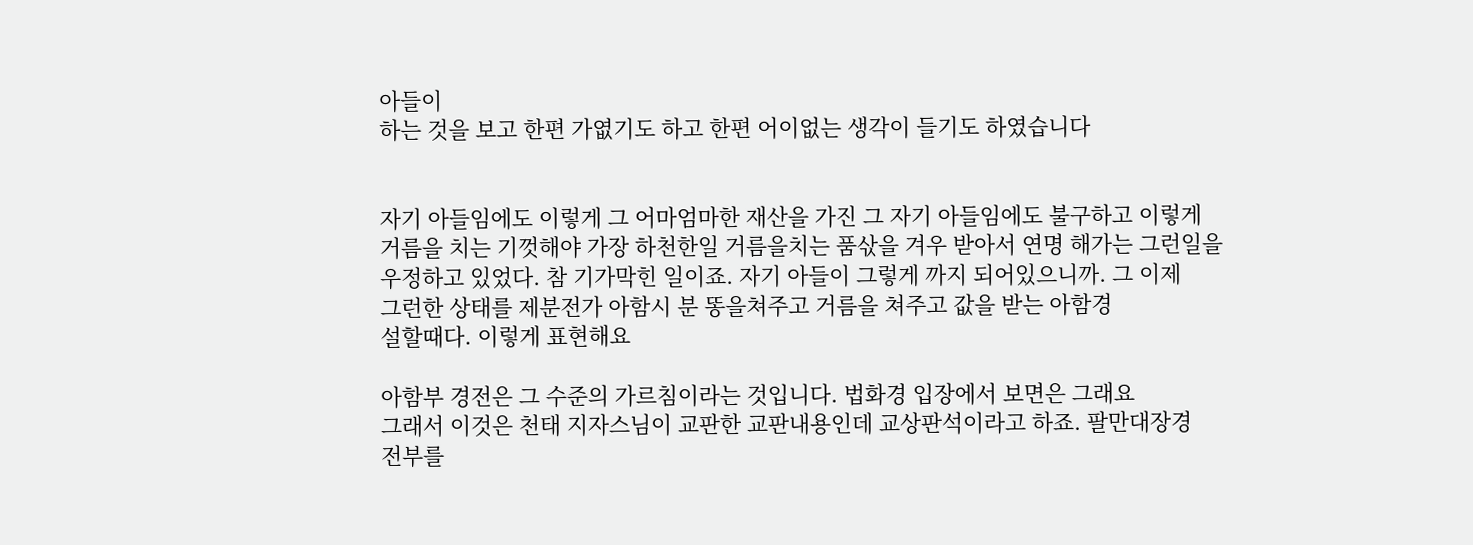아들이
하는 것을 보고 한편 가엾기도 하고 한편 어이없는 생각이 들기도 하였습니다


자기 아들임에도 이렇게 그 어마엄마한 재산을 가진 그 자기 아들임에도 불구하고 이렇게
거름을 치는 기껏해야 가장 하천한일 거름을치는 품삯을 겨우 받아서 연명 해가는 그런일을
우정하고 있었다. 참 기가막힌 일이죠. 자기 아들이 그렇게 까지 되어있으니까. 그 이제
그런한 상태를 제분전가 아함시 분 똥을쳐주고 거름을 쳐주고 값을 받는 아함경
설할때다. 이렇게 표현해요

아함부 경전은 그 수준의 가르침이라는 것입니다. 법화경 입장에서 보면은 그래요
그래서 이것은 천태 지자스님이 교판한 교판내용인데 교상판석이라고 하죠. 팔만대장경
전부를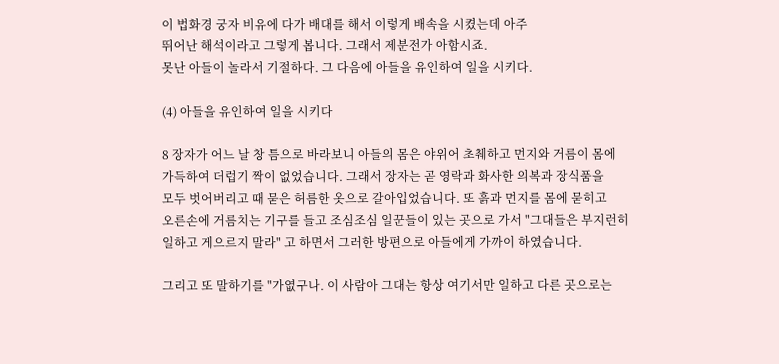이 법화경 궁자 비유에 다가 배대를 해서 이렇게 배속을 시켰는데 아주
뛰어난 해석이라고 그렇게 봅니다. 그래서 제분전가 아함시죠.
못난 아들이 놀라서 기절하다. 그 다음에 아들을 유인하여 일을 시키다.

(4) 아들을 유인하여 일을 시키다

8 장자가 어느 날 창 틈으로 바라보니 아들의 몸은 야위어 초췌하고 먼지와 거름이 몸에
가득하여 더럽기 짝이 없었습니다. 그래서 장자는 곧 영락과 화사한 의복과 장식품을
모두 벗어버리고 때 묻은 허름한 옷으로 갈아입었습니다. 또 흙과 먼지를 몸에 묻히고
오른손에 거름치는 기구를 들고 조심조심 일꾼들이 있는 곳으로 가서 "그대들은 부지런히
일하고 게으르지 말라" 고 하면서 그러한 방편으로 아들에게 가까이 하였습니다.

그리고 또 말하기를 "가엾구나. 이 사람아 그대는 항상 여기서만 일하고 다른 곳으로는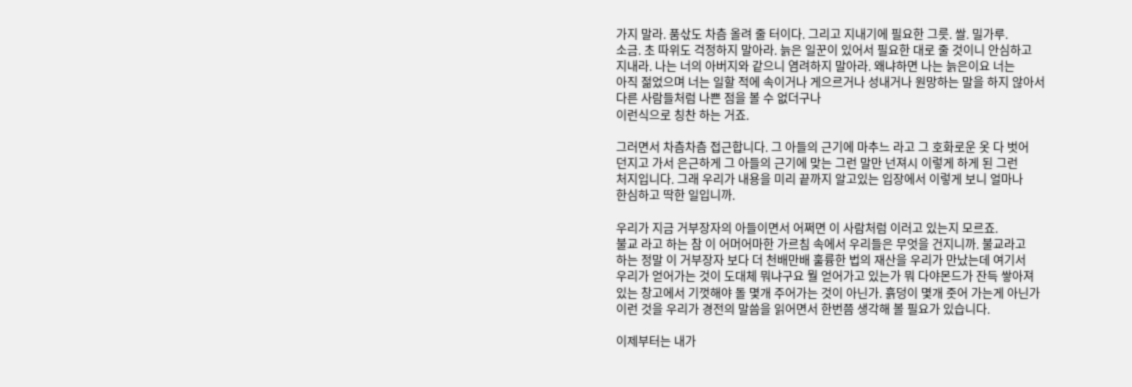가지 말라. 품삯도 차츰 올려 줄 터이다. 그리고 지내기에 필요한 그릇. 쌀. 밀가루.
소금. 초 따위도 걱정하지 말아라. 늙은 일꾼이 있어서 필요한 대로 줄 것이니 안심하고
지내라. 나는 너의 아버지와 같으니 염려하지 말아라. 왜냐하면 나는 늙은이요 너는
아직 젊었으며 너는 일할 적에 속이거나 게으르거나 성내거나 원망하는 말을 하지 않아서
다른 사람들처럼 나쁜 점을 볼 수 없더구나
이런식으로 칭찬 하는 거죠.

그러면서 차츰차츰 접근합니다. 그 아들의 근기에 마추느 라고 그 호화로운 옷 다 벗어
던지고 가서 은근하게 그 아들의 근기에 맞는 그런 말만 넌져시 이렇게 하게 된 그런
처지입니다. 그래 우리가 내용을 미리 끝까지 알고있는 입장에서 이렇게 보니 얼마나
한심하고 딱한 일입니까.

우리가 지금 거부장자의 아들이면서 어쩌면 이 사람처럼 이러고 있는지 모르죠.
불교 라고 하는 참 이 어머어마한 가르침 속에서 우리들은 무엇을 건지니까. 불교라고
하는 정말 이 거부장자 보다 더 천배만배 훌륭한 법의 재산을 우리가 만났는데 여기서
우리가 얻어가는 것이 도대체 뭐냐구요 뭘 얻어가고 있는가 뭐 다야몬드가 잔득 쌓아져
있는 창고에서 기껏해야 돌 몇개 주어가는 것이 아닌가. 흙덩이 몇개 줏어 가는게 아닌가
이런 것을 우리가 경전의 말씀을 읽어면서 한번쯤 생각해 볼 필요가 있습니다.

이제부터는 내가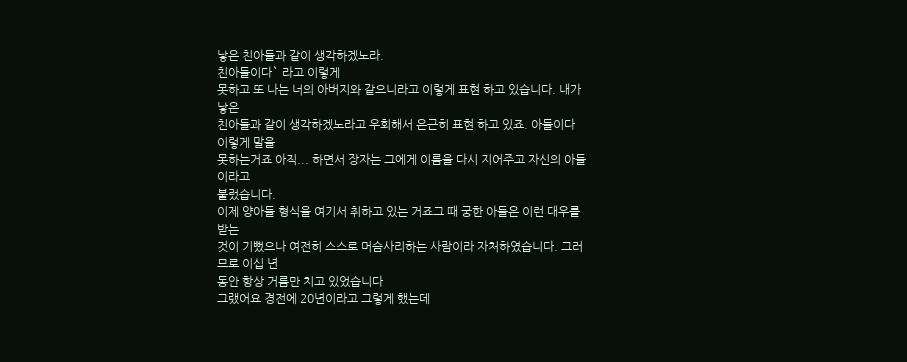낳은 친아들과 같이 생각하겠노라.
친아들이다` 라고 이렇게
못하고 또 나는 너의 아버지와 같으니라고 이렇게 표현 하고 있습니다. 내가 낳은
친아들과 같이 생각하겠노라고 우회해서 은근히 표현 하고 있죠. 아들이다 이렇게 말을
못하는거죠 아직... 하면서 장자는 그에게 이름을 다시 지어주고 자신의 아들이라고
불렀습니다.
이제 양아들 형식을 여기서 취하고 있는 거죠그 때 궁한 아들은 이런 대우를 받는
것이 기뻤으나 여전히 스스로 머슴사리하는 사람이라 자처하였습니다. 그러므로 이십 년
동안 항상 거름만 치고 있었습니다
그랬어요 경전에 20년이라고 그렇게 했는데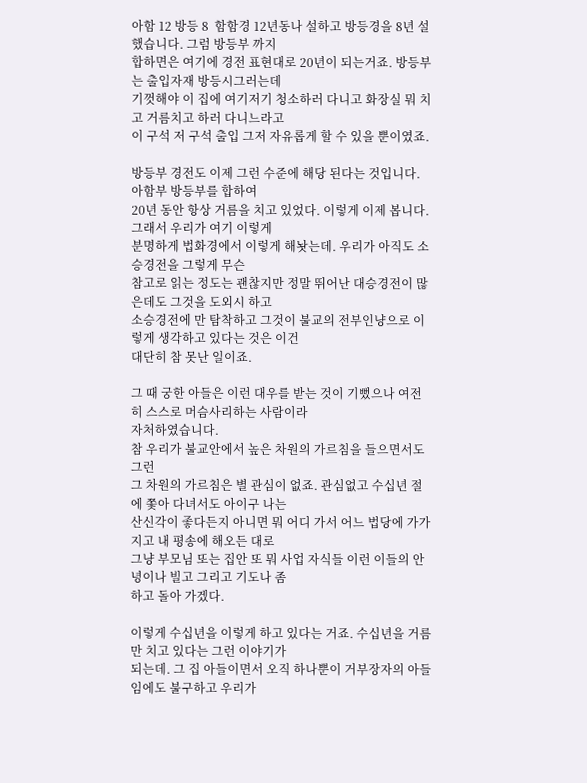아함 12 방등 8  함함경 12년동나 설하고 방등경을 8년 설했습니다. 그럼 방등부 까지
합하면은 여기에 경전 표현대로 20년이 되는거죠. 방등부는 출입자재 방등시그러는데
기껏해야 이 집에 여기저기 청소하러 다니고 화장실 뭐 치고 거름치고 하러 다니느라고
이 구석 저 구석 출입 그저 자유롭게 할 수 있을 뿐이였죠.

방등부 경전도 이제 그런 수준에 해당 된다는 것입니다. 아함부 방등부를 합하여
20년 동안 항상 거름을 치고 있었다. 이렇게 이제 봅니다. 그래서 우리가 여기 이렇게
분명하게 법화경에서 이렇게 해놧는데. 우리가 아직도 소승경전을 그렇게 무슨
참고로 읽는 정도는 괜찮지만 정말 뛰어난 대승경전이 많은데도 그것을 도외시 하고
소승경전에 만 탐착하고 그것이 불교의 전부인냥으로 이렇게 생각하고 있다는 것은 이건
대단히 참 못난 일이죠.

그 때 궁한 아들은 이런 대우를 받는 것이 기뻤으나 여전히 스스로 머슴사리하는 사람이라
자처하였습니다.
참 우리가 불교안에서 높은 차원의 가르침을 들으면서도 그런
그 차원의 가르침은 별 관심이 없죠. 관심없고 수십년 절에 쫓아 다녀서도 아이구 나는
산신각이 좋다든지 아니면 뭐 어디 가서 어느 법당에 가가지고 내 평송에 해오든 대로
그냥 부모님 또는 집안 또 뭐 사업 자식들 이런 이들의 안녕이나 빌고 그리고 기도나 좀
하고 돌아 가겠다.

이렇게 수십년을 이렇게 하고 있다는 거죠. 수십년을 거름만 치고 있다는 그런 이야기가
되는데. 그 집 아들이면서 오직 하나뿐이 거부장자의 아들임에도 불구하고 우리가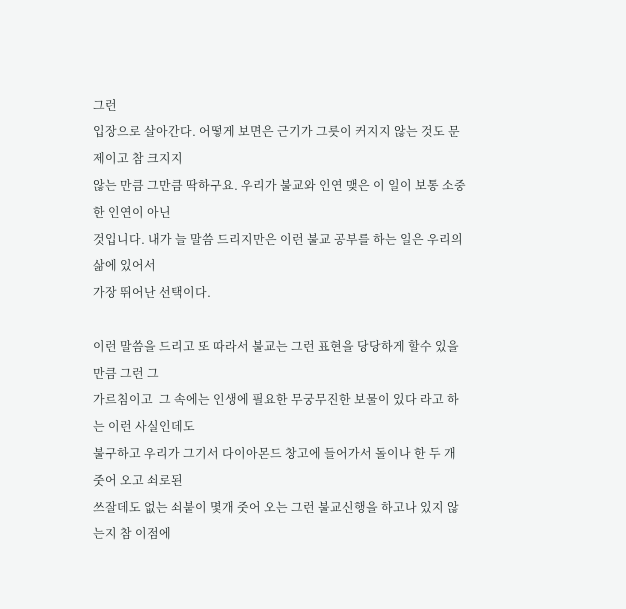그런
입장으로 살아간다. 어떻게 보면은 근기가 그릇이 커지지 않는 것도 문제이고 참 크지지
않는 만큼 그만큼 딱하구요. 우리가 불교와 인연 맺은 이 일이 보통 소중한 인연이 아닌
것입니다. 내가 늘 말씀 드리지만은 이런 불교 공부를 하는 일은 우리의 삶에 있어서
가장 뛰어난 선택이다.

이런 말씀을 드리고 또 따라서 불교는 그런 표현을 당당하게 할수 있을 만큼 그런 그
가르침이고  그 속에는 인생에 필요한 무궁무진한 보물이 있다 라고 하는 이런 사실인데도
불구하고 우리가 그기서 다이아몬드 창고에 들어가서 돌이나 한 두 개 줏어 오고 쇠로된
쓰잘데도 없는 쇠붙이 몇개 줏어 오는 그런 불교신행을 하고나 있지 않는지 참 이점에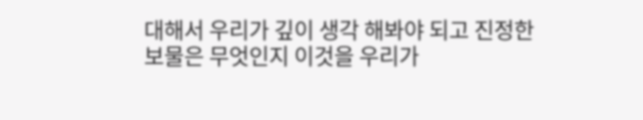대해서 우리가 깊이 생각 해봐야 되고 진정한 보물은 무엇인지 이것을 우리가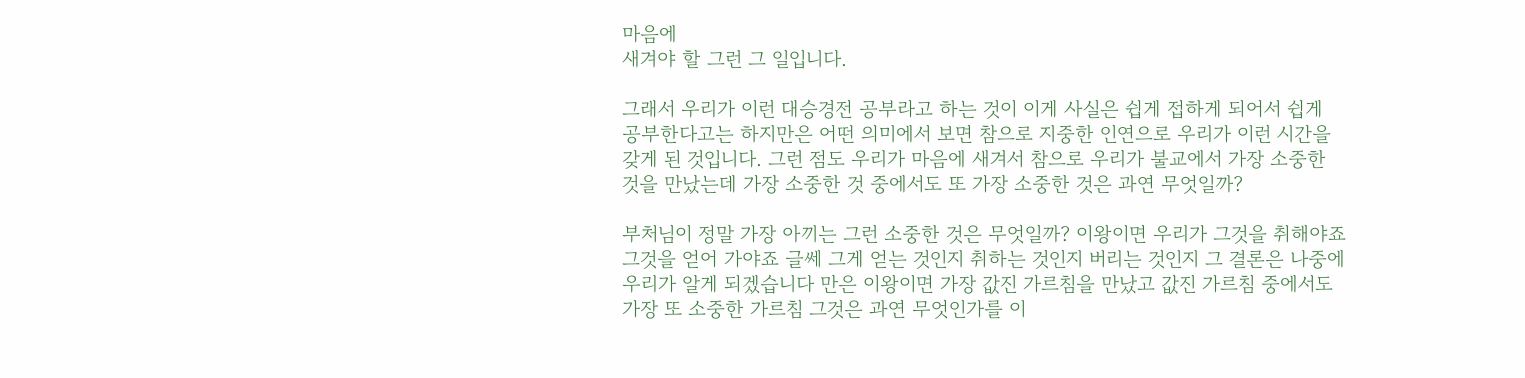마음에
새겨야 할 그런 그 일입니다.

그래서 우리가 이런 대승경전 공부라고 하는 것이 이게 사실은 쉽게 접하게 되어서 쉽게
공부한다고는 하지만은 어떤 의미에서 보면 참으로 지중한 인연으로 우리가 이런 시간을
갖게 된 것입니다. 그런 점도 우리가 마음에 새겨서 참으로 우리가 불교에서 가장 소중한
것을 만났는데 가장 소중한 것 중에서도 또 가장 소중한 것은 과연 무엇일까?

부처님이 정말 가장 아끼는 그런 소중한 것은 무엇일까? 이왕이면 우리가 그것을 취해야죠
그것을 얻어 가야죠 글쎄 그게 얻는 것인지 취하는 것인지 버리는 것인지 그 결론은 나중에
우리가 알게 되겠습니다 만은 이왕이면 가장 값진 가르침을 만났고 값진 가르침 중에서도
가장 또 소중한 가르침 그것은 과연 무엇인가를 이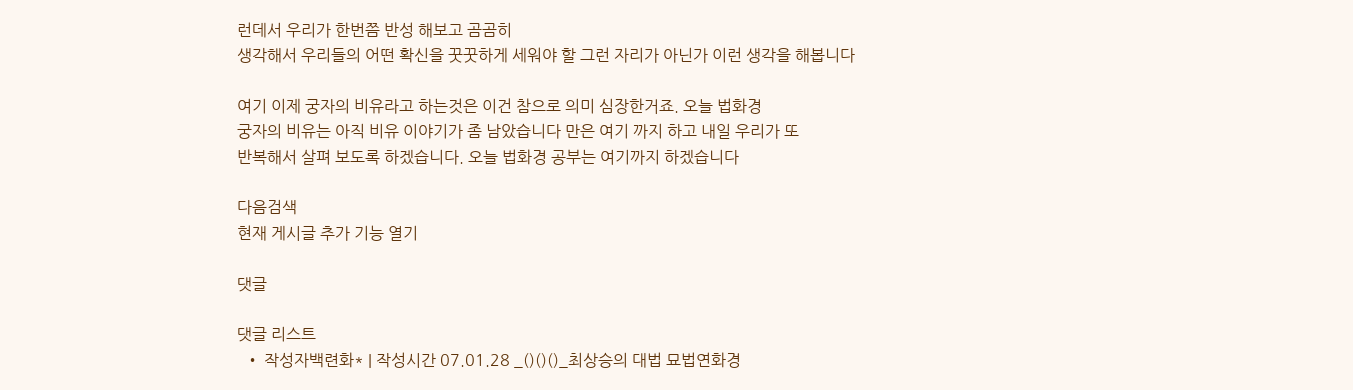런데서 우리가 한번쯤 반성 해보고 곰곰히
생각해서 우리들의 어떤 확신을 꿋꿋하게 세워야 할 그런 자리가 아닌가 이런 생각을 해봅니다

여기 이제 궁자의 비유라고 하는것은 이건 참으로 의미 심장한거죠. 오늘 법화경
궁자의 비유는 아직 비유 이야기가 좀 남았습니다 만은 여기 까지 하고 내일 우리가 또
반복해서 살펴 보도록 하겠습니다. 오늘 법화경 공부는 여기까지 하겠습니다

다음검색
현재 게시글 추가 기능 열기

댓글

댓글 리스트
  • 작성자백련화* | 작성시간 07.01.28 _()()()_최상승의 대법 묘법연화경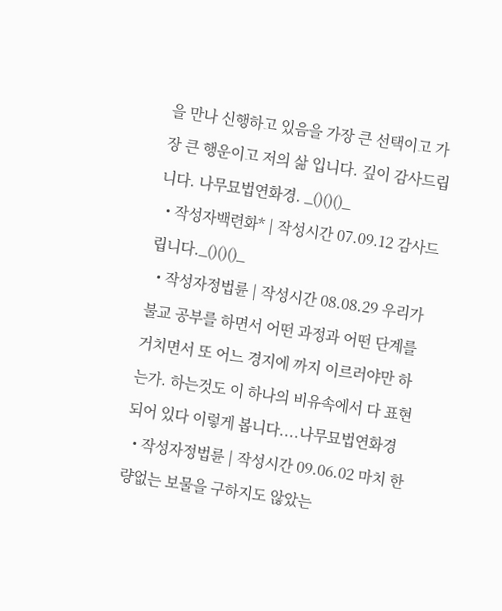을 만나 신행하고 있음을 가장 큰 선택이고 가장 큰 행운이고 저의 삶 입니다. 깊이 감사드립니다. 나무묘법연화경. _()()()_
  • 작성자백련화* | 작성시간 07.09.12 감사드립니다._()()()_
  • 작성자정법륜 | 작성시간 08.08.29 우리가 불교 공부를 하면서 어떤 과정과 어떤 단계를 거치면서 또 어느 경지에 까지 이르러야만 하는가. 하는것도 이 하나의 비유속에서 다 표현되어 있다 이렇게 봅니다....나무묘법연화경
  • 작성자정법륜 | 작성시간 09.06.02 마치 한량없는 보물을 구하지도 않았는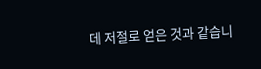데 저절로 얻은 것과 같습니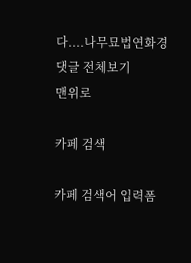다....나무묘법연화경
댓글 전체보기
맨위로

카페 검색

카페 검색어 입력폼